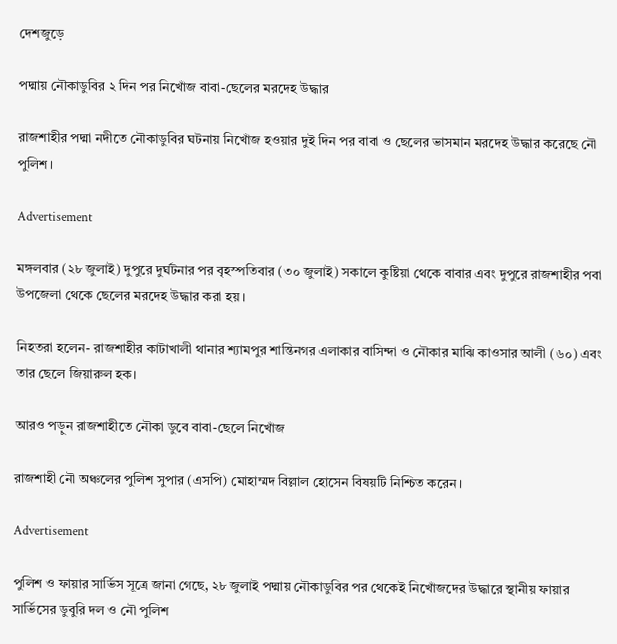দেশজুড়ে

পদ্মায় নৌকাডুবির ২ দিন পর নিখোঁজ বাবা-ছেলের মরদেহ উদ্ধার

রাজশাহীর পদ্মা নদীতে নৌকাডুবির ঘটনায় নিখোঁজ হওয়ার দুই দিন পর বাবা ও ছেলের ভাসমান মরদেহ উদ্ধার করেছে নৌ পুলিশ।

Advertisement

মঙ্গলবার (২৮ জুলাই) দুপুরে দুর্ঘটনার পর বৃহস্পতিবার (৩০ জুলাই) সকালে কুষ্টিয়া থেকে বাবার এবং দুপুরে রাজশাহীর পবা উপজেলা থেকে ছেলের মরদেহ উদ্ধার করা হয়।

নিহতরা হলেন- রাজশাহীর কাটাখালী থানার শ্যামপুর শান্তিনগর এলাকার বাসিন্দা ও নৌকার মাঝি কাওসার আলী (৬০) এবং তার ছেলে জিয়ারুল হক।

আরও পড়ুন রাজশাহীতে নৌকা ডুবে বাবা-ছেলে নিখোঁজ

রাজশাহী নৌ অঞ্চলের পুলিশ সুপার (এসপি) মোহাম্মদ বিল্লাল হোসেন বিষয়টি নিশ্চিত করেন।

Advertisement

পুলিশ ও ফায়ার সার্ভিস সূত্রে জানা গেছে, ২৮ জুলাই পদ্মায় নৌকাডুবির পর থেকেই নিখোঁজদের উদ্ধারে স্থানীয় ফায়ার সার্ভিসের ডুবুরি দল ও নৌ পুলিশ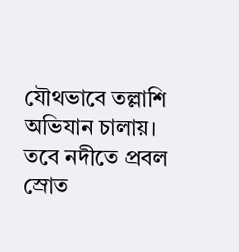যৌথভাবে তল্লাশি অভিযান চালায়। তবে নদীতে প্রবল স্রোত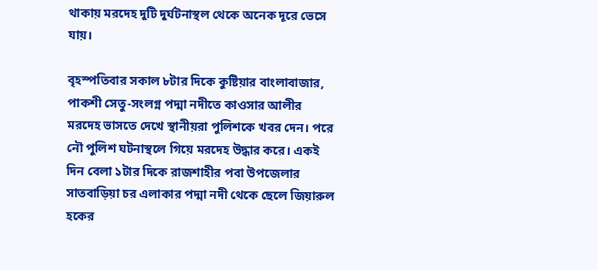থাকায় মরদেহ দুটি দুর্ঘটনাস্থল থেকে অনেক দূরে ভেসে যায়।

বৃহস্পতিবার সকাল ৮টার দিকে কুষ্টিয়ার বাংলাবাজার, পাকশী সেতু-সংলগ্ন পদ্মা নদীতে কাওসার আলীর মরদেহ ভাসতে দেখে স্থানীয়রা পুলিশকে খবর দেন। পরে নৌ পুলিশ ঘটনাস্থলে গিয়ে মরদেহ উদ্ধার করে। একই দিন বেলা ১টার দিকে রাজশাহীর পবা উপজেলার সাতবাড়িয়া চর এলাকার পদ্মা নদী থেকে ছেলে জিয়ারুল হকের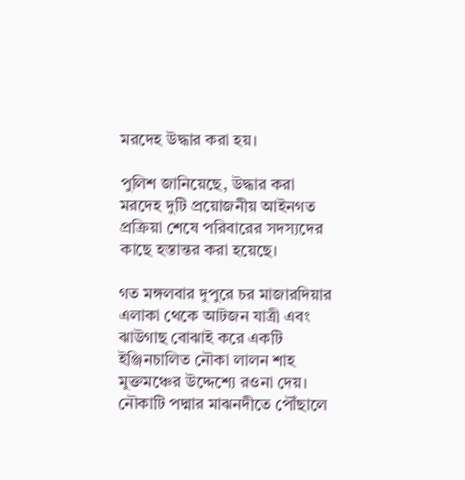মরদেহ উদ্ধার করা হয়।

পুলিশ জানিয়েছে, উদ্ধার করা মরদেহ দুটি প্রয়োজনীয় আইনগত প্রক্রিয়া শেষে পরিবারের সদস্যদের কাছে হস্তান্তর করা হয়েছে।

গত মঙ্গলবার দুপুরে চর মাজারদিয়ার এলাকা থেকে আটজন যাত্রী এবং ঝাউগাছ বোঝাই করে একটি ইঞ্জিনচালিত নৌকা লালন শাহ মুক্তমঞ্চের উদ্দেশ্যে রওনা দেয়। নৌকাটি পদ্মার মাঝনদীতে পৌঁছালে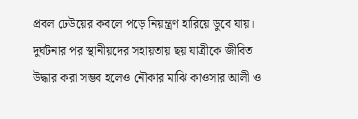প্রবল ঢেউয়ের কবলে পড়ে নিয়ন্ত্রণ হারিয়ে ডুবে যায়। দুর্ঘটনার পর স্থানীয়দের সহায়তায় ছয় যাত্রীকে জীবিত উদ্ধার করা সম্ভব হলেও নৌকার মাঝি কাওসার আলী ও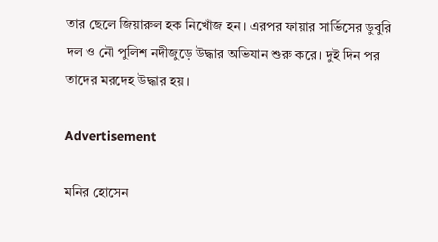তার ছেলে জিয়ারুল হক নিখোঁজ হন। এরপর ফায়ার সার্ভিসের ডুবুরি দল ও নৌ পুলিশ নদীজুড়ে উদ্ধার অভিযান শুরু করে। দুই দিন পর তাদের মরদেহ উদ্ধার হয়।

Advertisement

মনির হোসেন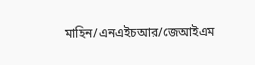মাহিন/এনএইচআর/জেআইএম